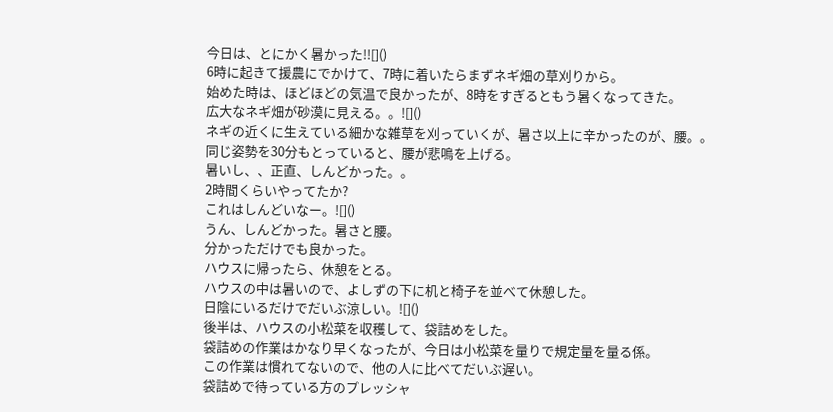今日は、とにかく暑かった!![]()
6時に起きて援農にでかけて、7時に着いたらまずネギ畑の草刈りから。
始めた時は、ほどほどの気温で良かったが、8時をすぎるともう暑くなってきた。
広大なネギ畑が砂漠に見える。。![]()
ネギの近くに生えている細かな雑草を刈っていくが、暑さ以上に辛かったのが、腰。。
同じ姿勢を30分もとっていると、腰が悲鳴を上げる。
暑いし、、正直、しんどかった。。
2時間くらいやってたか?
これはしんどいなー。![]()
うん、しんどかった。暑さと腰。
分かっただけでも良かった。
ハウスに帰ったら、休憩をとる。
ハウスの中は暑いので、よしずの下に机と椅子を並べて休憩した。
日陰にいるだけでだいぶ涼しい。![]()
後半は、ハウスの小松菜を収穫して、袋詰めをした。
袋詰めの作業はかなり早くなったが、今日は小松菜を量りで規定量を量る係。
この作業は慣れてないので、他の人に比べてだいぶ遅い。
袋詰めで待っている方のプレッシャ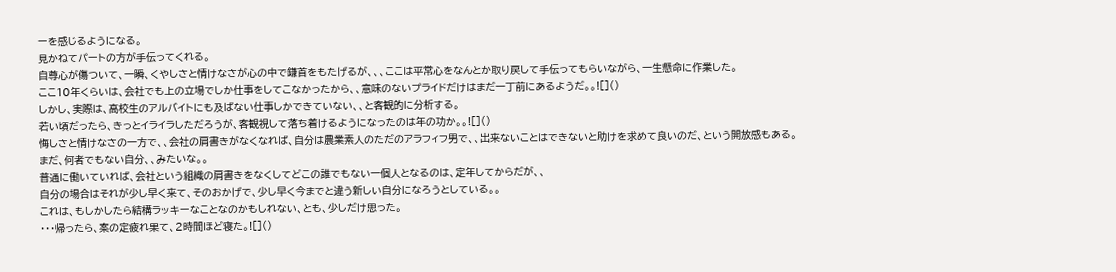ーを感じるようになる。
見かねてパートの方が手伝ってくれる。
自尊心が傷ついて、一瞬、くやしさと情けなさが心の中で鎌首をもたげるが、、、ここは平常心をなんとか取り戻して手伝ってもらいながら、一生懸命に作業した。
ここ10年くらいは、会社でも上の立場でしか仕事をしてこなかったから、、意味のないプライドだけはまだ一丁前にあるようだ。。![]()
しかし、実際は、高校生のアルバイトにも及ばない仕事しかできていない、、と客観的に分析する。
若い頃だったら、きっとイライラしただろうが、客観視して落ち着けるようになったのは年の功か。。![]()
悔しさと情けなさの一方で、、会社の肩書きがなくなれば、自分は農業素人のただのアラフィフ男で、、出来ないことはできないと助けを求めて良いのだ、という開放感もある。
まだ、何者でもない自分、、みたいな。。
普通に働いていれば、会社という組織の肩書きをなくしてどこの誰でもない一個人となるのは、定年してからだが、、
自分の場合はそれが少し早く来て、そのおかげで、少し早く今までと違う新しい自分になろうとしている。。
これは、もしかしたら結構ラッキーなことなのかもしれない、とも、少しだけ思った。
・・・帰ったら、案の定疲れ果て、2時間ほど寝た。![]()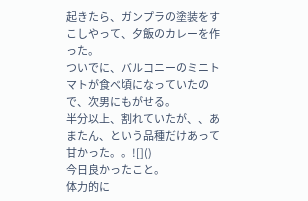起きたら、ガンプラの塗装をすこしやって、夕飯のカレーを作った。
ついでに、バルコニーのミニトマトが食べ頃になっていたので、次男にもがせる。
半分以上、割れていたが、、あまたん、という品種だけあって甘かった。。![]()
今日良かったこと。
体力的に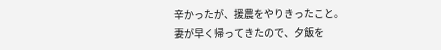辛かったが、援農をやりきったこと。
妻が早く帰ってきたので、夕飯を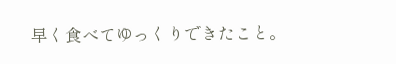早く食べてゆっくりできたこと。